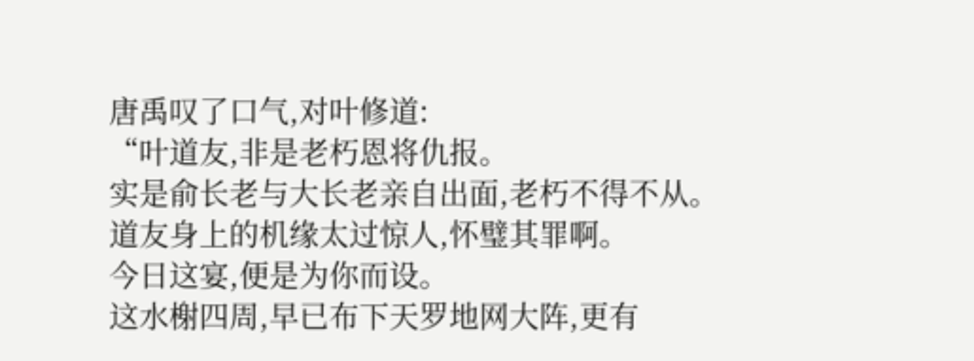唐禹叹了口气,对叶修道:
“叶道友,非是老朽恩将仇报。
实是俞长老与大长老亲自出面,老朽不得不从。
道友身上的机缘太过惊人,怀璧其罪啊。
今日这宴,便是为你而设。
这水榭四周,早已布下天罗地网大阵,更有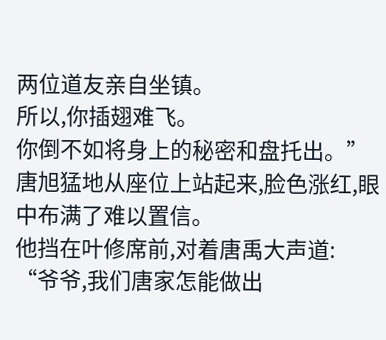两位道友亲自坐镇。
所以,你插翅难飞。
你倒不如将身上的秘密和盘托出。”
唐旭猛地从座位上站起来,脸色涨红,眼中布满了难以置信。
他挡在叶修席前,对着唐禹大声道:
“爷爷,我们唐家怎能做出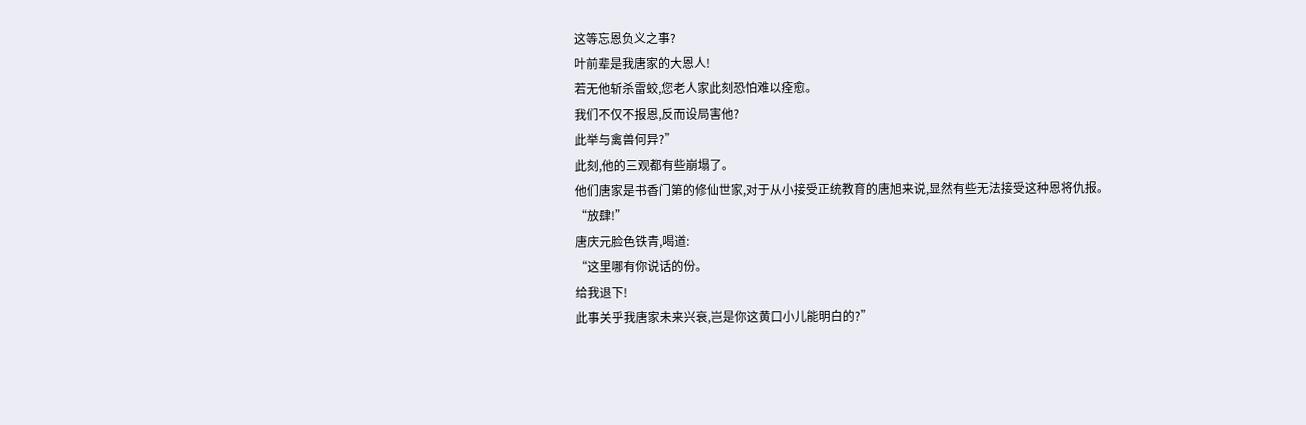这等忘恩负义之事?
叶前辈是我唐家的大恩人!
若无他斩杀雷蛟,您老人家此刻恐怕难以痊愈。
我们不仅不报恩,反而设局害他?
此举与禽兽何异?”
此刻,他的三观都有些崩塌了。
他们唐家是书香门第的修仙世家,对于从小接受正统教育的唐旭来说,显然有些无法接受这种恩将仇报。
“放肆!”
唐庆元脸色铁青,喝道:
“这里哪有你说话的份。
给我退下!
此事关乎我唐家未来兴衰,岂是你这黄口小儿能明白的?”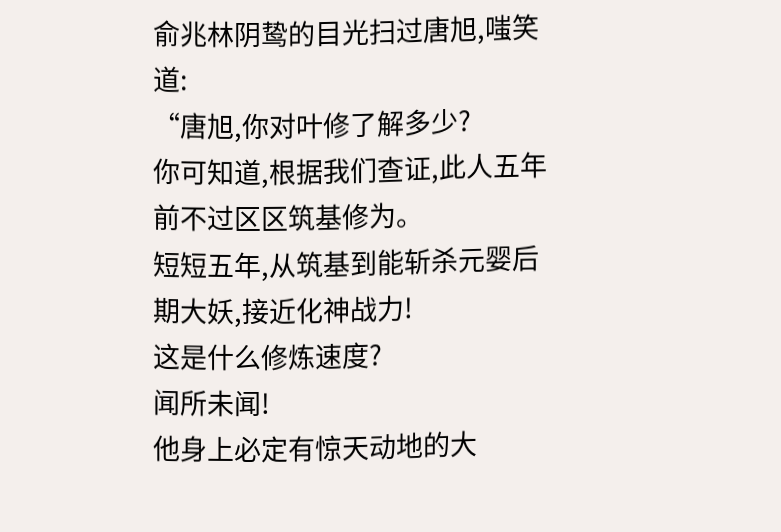俞兆林阴鸷的目光扫过唐旭,嗤笑道:
“唐旭,你对叶修了解多少?
你可知道,根据我们查证,此人五年前不过区区筑基修为。
短短五年,从筑基到能斩杀元婴后期大妖,接近化神战力!
这是什么修炼速度?
闻所未闻!
他身上必定有惊天动地的大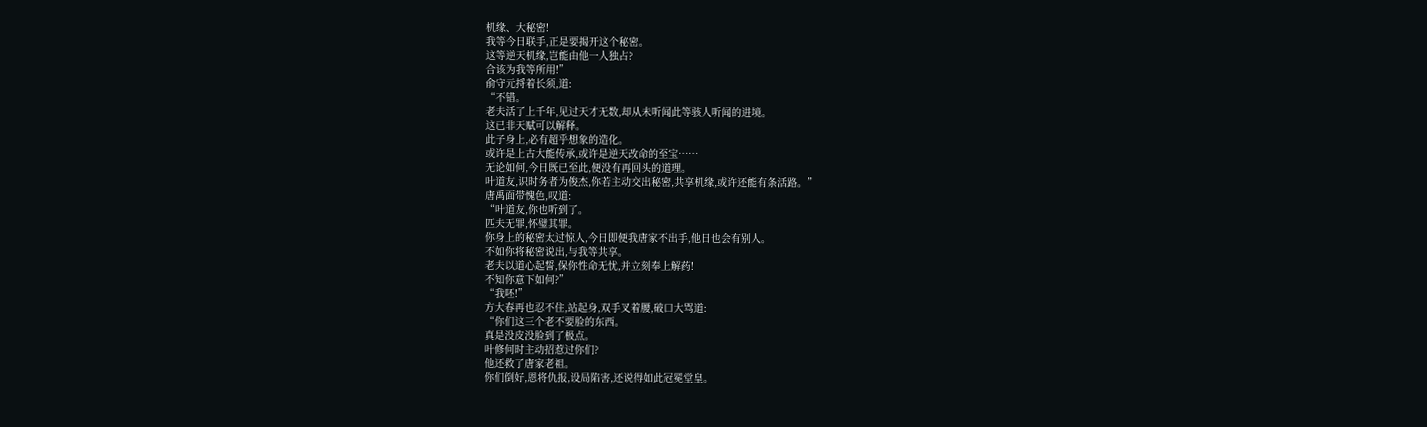机缘、大秘密!
我等今日联手,正是要揭开这个秘密。
这等逆天机缘,岂能由他一人独占?
合该为我等所用!”
俞守元捋着长须,道:
“不错。
老夫活了上千年,见过天才无数,却从未听闻此等骇人听闻的进境。
这已非天赋可以解释。
此子身上,必有超乎想象的造化。
或许是上古大能传承,或许是逆天改命的至宝……
无论如何,今日既已至此,便没有再回头的道理。
叶道友,识时务者为俊杰,你若主动交出秘密,共享机缘,或许还能有条活路。”
唐禹面带愧色,叹道:
“叶道友,你也听到了。
匹夫无罪,怀璧其罪。
你身上的秘密太过惊人,今日即便我唐家不出手,他日也会有别人。
不如你将秘密说出,与我等共享。
老夫以道心起誓,保你性命无忧,并立刻奉上解药!
不知你意下如何?”
“我呸!”
方大春再也忍不住,站起身,双手叉着腰,破口大骂道:
“你们这三个老不要脸的东西。
真是没皮没脸到了极点。
叶修何时主动招惹过你们?
他还救了唐家老祖。
你们倒好,恩将仇报,设局陷害,还说得如此冠冕堂皇。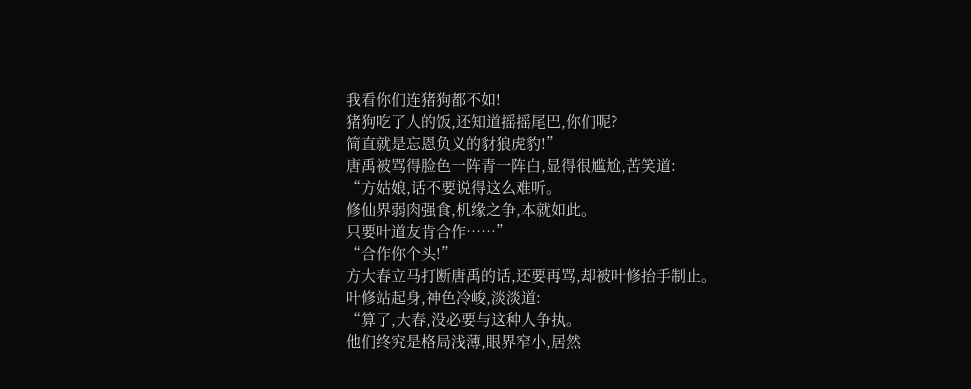我看你们连猪狗都不如!
猪狗吃了人的饭,还知道摇摇尾巴,你们呢?
简直就是忘恩负义的豺狼虎豹!”
唐禹被骂得脸色一阵青一阵白,显得很尴尬,苦笑道:
“方姑娘,话不要说得这么难听。
修仙界弱肉强食,机缘之争,本就如此。
只要叶道友肯合作……”
“合作你个头!”
方大春立马打断唐禹的话,还要再骂,却被叶修抬手制止。
叶修站起身,神色冷峻,淡淡道:
“算了,大春,没必要与这种人争执。
他们终究是格局浅薄,眼界窄小,居然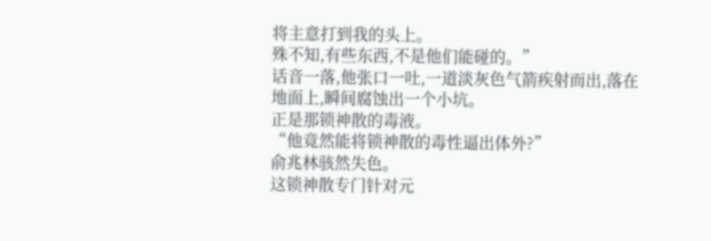将主意打到我的头上。
殊不知,有些东西,不是他们能碰的。”
话音一落,他张口一吐,一道淡灰色气箭疾射而出,落在地面上,瞬间腐蚀出一个小坑。
正是那锁神散的毒液。
“他竟然能将锁神散的毒性逼出体外?”
俞兆林骇然失色。
这锁神散专门针对元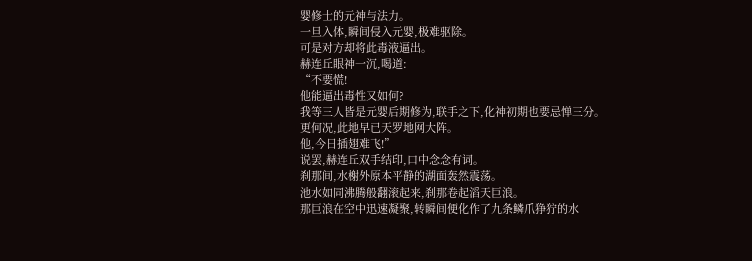婴修士的元神与法力。
一旦入体,瞬间侵入元婴,极难驱除。
可是对方却将此毒液逼出。
赫连丘眼神一沉,喝道:
“不要慌!
他能逼出毒性又如何?
我等三人皆是元婴后期修为,联手之下,化神初期也要忌惮三分。
更何况,此地早已天罗地网大阵。
他,今日插翅难飞!”
说罢,赫连丘双手结印,口中念念有词。
刹那间,水榭外原本平静的湖面轰然震荡。
池水如同沸腾般翻滚起来,刹那卷起滔天巨浪。
那巨浪在空中迅速凝聚,转瞬间便化作了九条鳞爪狰狞的水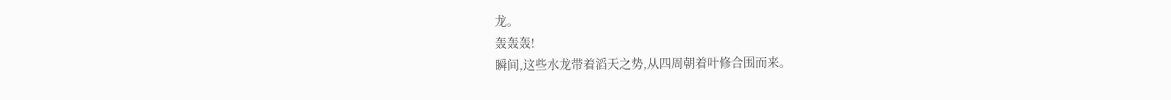龙。
轰轰轰!
瞬间,这些水龙带着滔天之势,从四周朝着叶修合围而来。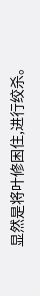显然是将叶修困住,进行绞杀。